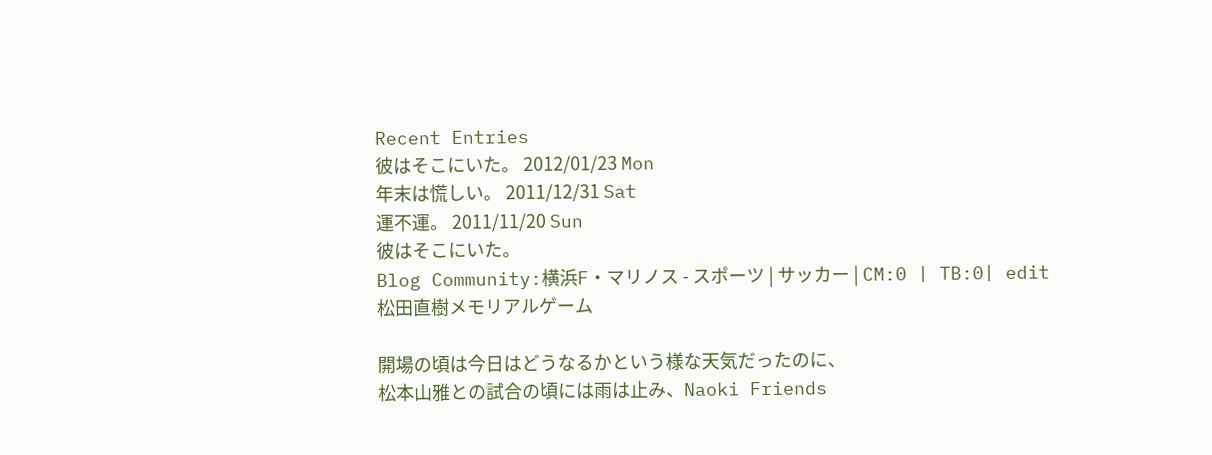Recent Entries
彼はそこにいた。 2012/01/23 Mon
年末は慌しい。 2011/12/31 Sat
運不運。 2011/11/20 Sun
彼はそこにいた。
Blog Community:横浜F・マリノス - スポーツ | サッカー | CM:0 | TB:0| edit
松田直樹メモリアルゲーム

開場の頃は今日はどうなるかという様な天気だったのに、
松本山雅との試合の頃には雨は止み、Naoki Friends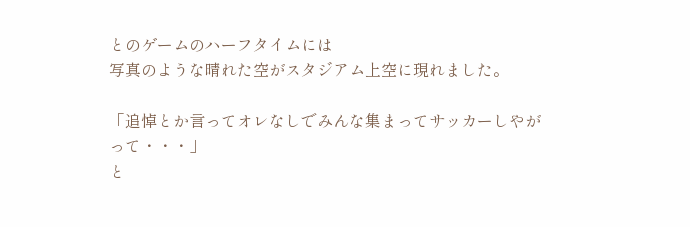とのゲームのハーフタイムには
写真のような晴れた空がスタジアム上空に現れました。

「追悼とか言ってオレなしでみんな集まってサッカーしやがって・・・」
と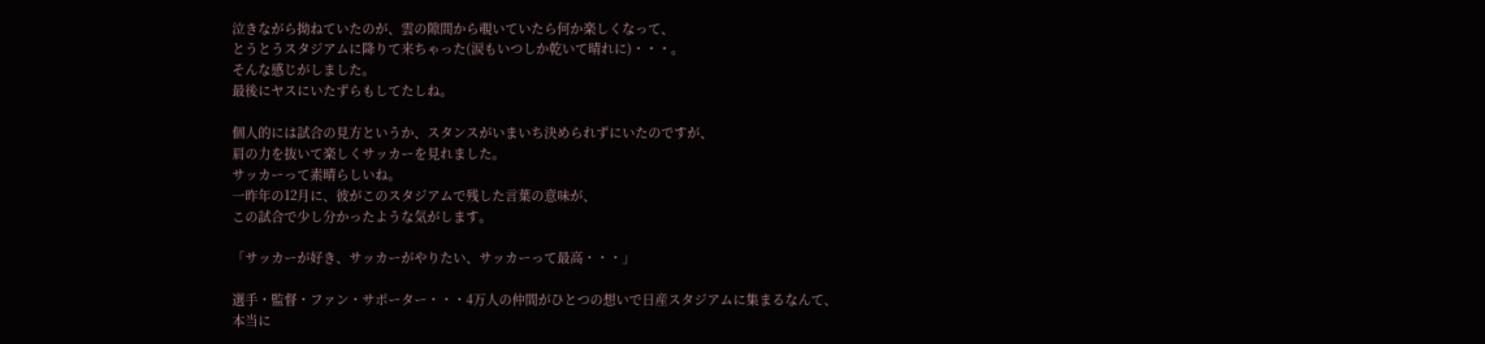泣きながら拗ねていたのが、雲の隙間から覗いていたら何か楽しくなって、
とうとうスタジアムに降りて来ちゃった(涙もいつしか乾いて晴れに)・・・。
そんな感じがしました。
最後にヤスにいたずらもしてたしね。

個人的には試合の見方というか、スタンスがいまいち決められずにいたのですが、
肩の力を抜いて楽しくサッカーを見れました。
サッカーって素晴らしいね。
一昨年の12月に、彼がこのスタジアムで残した言葉の意味が、
この試合で少し分かったような気がします。

「サッカーが好き、サッカーがやりたい、サッカーって最高・・・」

選手・監督・ファン・サポーター・・・4万人の仲間がひとつの想いで日産スタジアムに集まるなんて、
本当に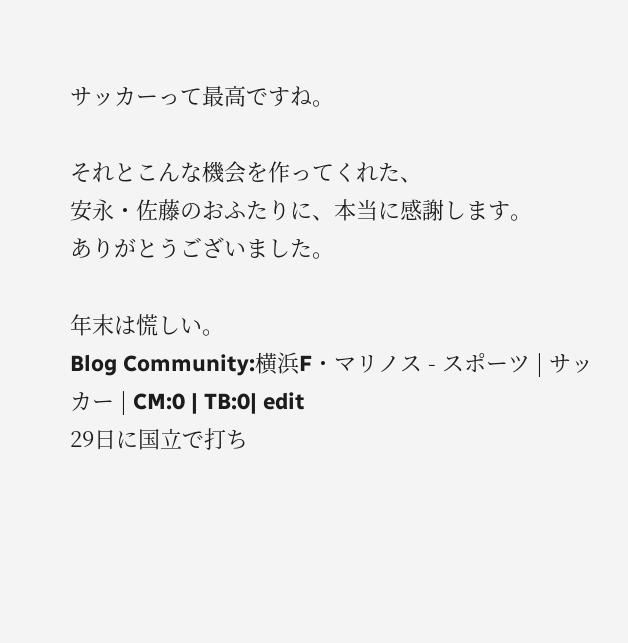サッカーって最高ですね。

それとこんな機会を作ってくれた、
安永・佐藤のおふたりに、本当に感謝します。
ありがとうございました。

年末は慌しい。
Blog Community:横浜F・マリノス - スポーツ | サッカー | CM:0 | TB:0| edit
29日に国立で打ち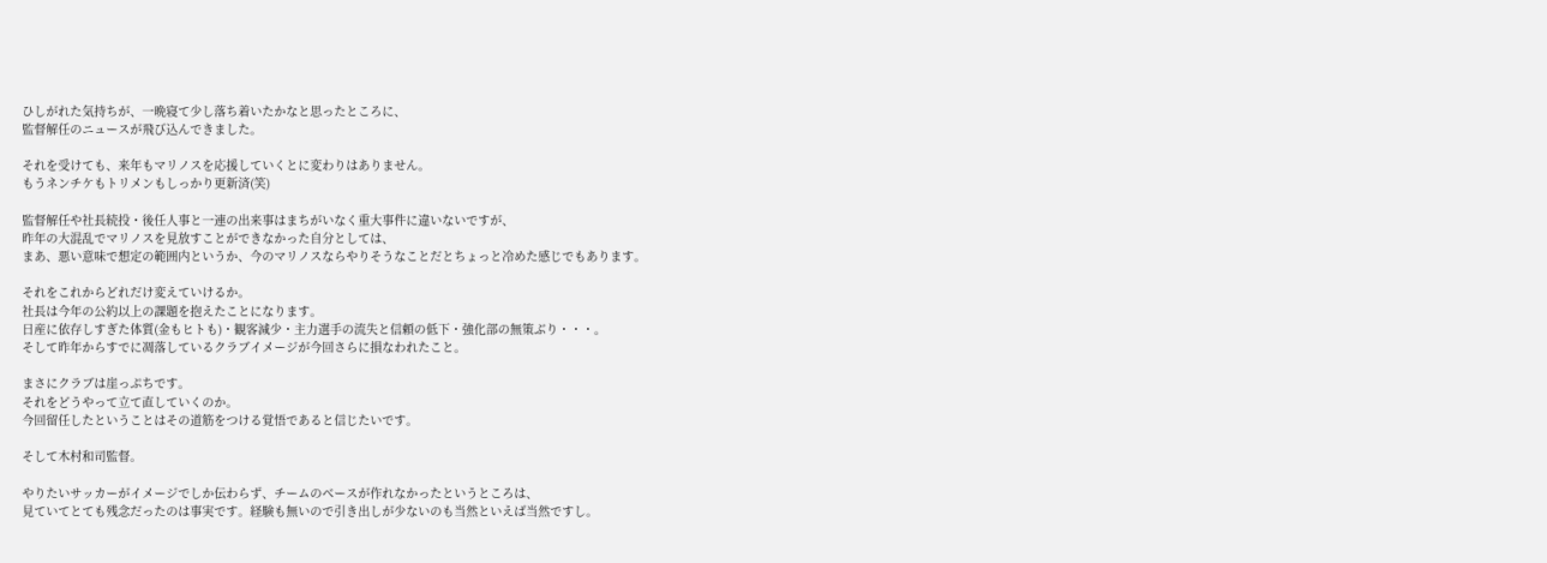ひしがれた気持ちが、一晩寝て少し落ち着いたかなと思ったところに、
監督解任のニュースが飛び込んできました。

それを受けても、来年もマリノスを応援していくとに変わりはありません。
もうネンチケもトリメンもしっかり更新済(笑)

監督解任や社長続投・後任人事と一連の出来事はまちがいなく重大事件に違いないですが、
昨年の大混乱でマリノスを見放すことができなかった自分としては、
まあ、悪い意味で想定の範囲内というか、今のマリノスならやりそうなことだとちょっと冷めた感じでもあります。

それをこれからどれだけ変えていけるか。
社長は今年の公約以上の課題を抱えたことになります。
日産に依存しすぎた体質(金もヒトも)・観客減少・主力選手の流失と信頼の低下・強化部の無策ぶり・・・。
そして昨年からすでに凋落しているクラブイメージが今回さらに損なわれたこと。

まさにクラブは崖っぷちです。
それをどうやって立て直していくのか。
今回留任したということはその道筋をつける覚悟であると信じたいです。

そして木村和司監督。

やりたいサッカーがイメージでしか伝わらず、チームのベースが作れなかったというところは、
見ていてとても残念だったのは事実です。経験も無いので引き出しが少ないのも当然といえば当然ですし。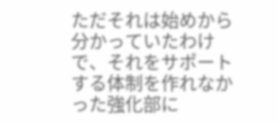ただそれは始めから分かっていたわけで、それをサポートする体制を作れなかった強化部に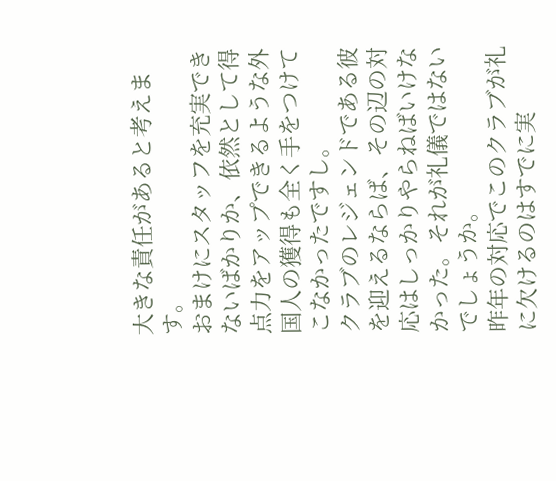大きな責任があると考えます。
おまけにスタッフを充実できないばかりか、依然として得点力をアップできるような外国人の獲得も全く手をつけてこなかったですし。
クラブのレジェンドである彼を迎えるならば、その辺の対応はしっかりやらねばいけなかった。それが礼儀ではないでしょうか。
昨年の対応でこのクラブが礼に欠けるのはすでに実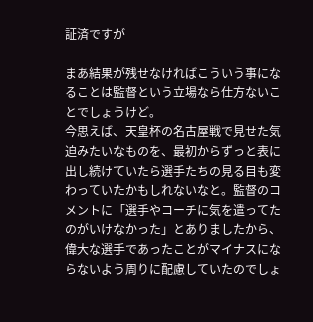証済ですが

まあ結果が残せなければこういう事になることは監督という立場なら仕方ないことでしょうけど。
今思えば、天皇杯の名古屋戦で見せた気迫みたいなものを、最初からずっと表に出し続けていたら選手たちの見る目も変わっていたかもしれないなと。監督のコメントに「選手やコーチに気を遣ってたのがいけなかった」とありましたから、偉大な選手であったことがマイナスにならないよう周りに配慮していたのでしょ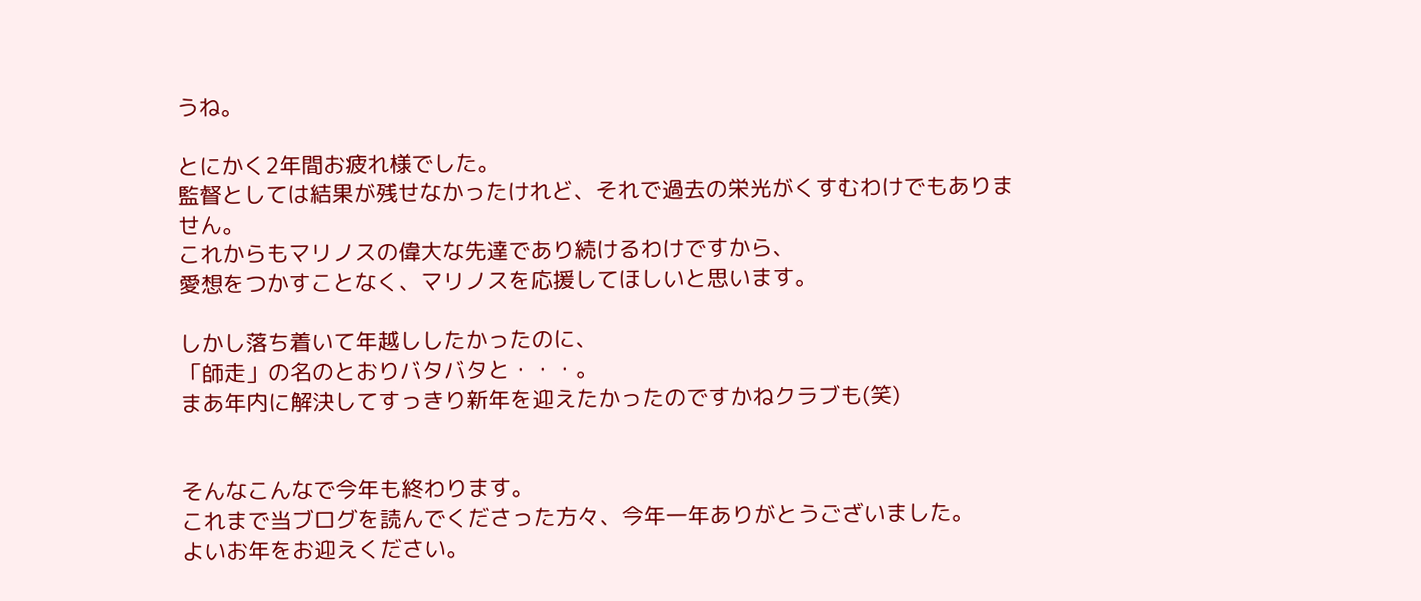うね。

とにかく2年間お疲れ様でした。
監督としては結果が残せなかったけれど、それで過去の栄光がくすむわけでもありません。
これからもマリノスの偉大な先達であり続けるわけですから、
愛想をつかすことなく、マリノスを応援してほしいと思います。

しかし落ち着いて年越ししたかったのに、
「師走」の名のとおりバタバタと・・・。
まあ年内に解決してすっきり新年を迎えたかったのですかねクラブも(笑)


そんなこんなで今年も終わります。
これまで当ブログを読んでくださった方々、今年一年ありがとうございました。
よいお年をお迎えください。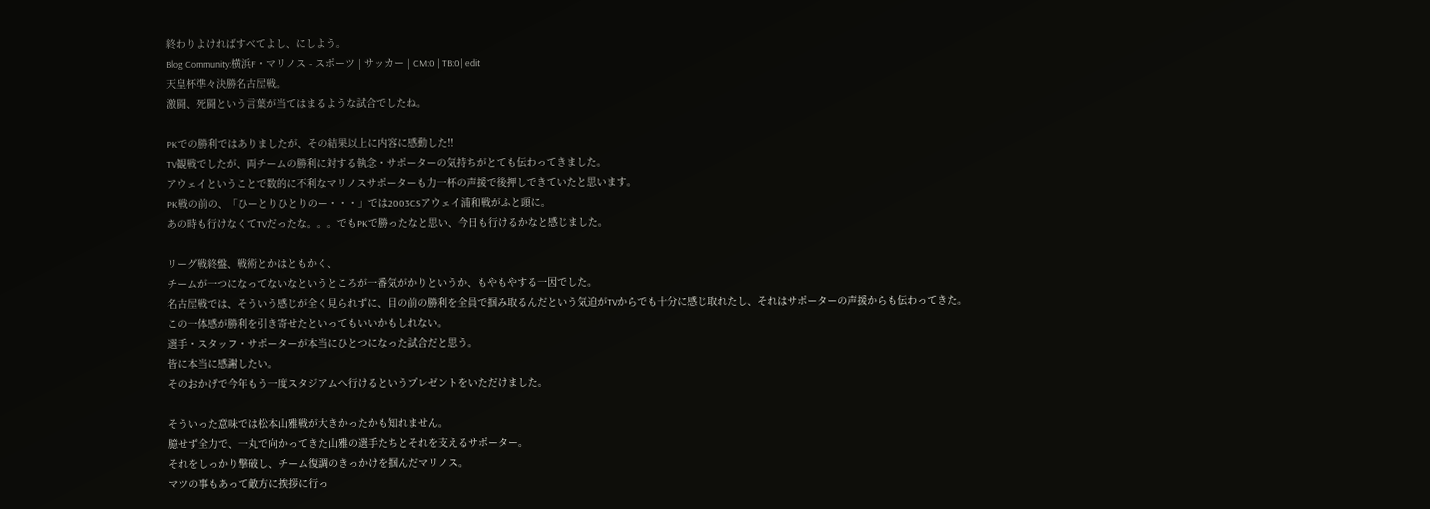終わりよければすべてよし、にしよう。
Blog Community:横浜F・マリノス - スポーツ | サッカー | CM:0 | TB:0| edit
天皇杯準々決勝名古屋戦。
激闘、死闘という言葉が当てはまるような試合でしたね。

PKでの勝利ではありましたが、その結果以上に内容に感動した!!
TV観戦でしたが、両チームの勝利に対する執念・サポーターの気持ちがとても伝わってきました。
アウェイということで数的に不利なマリノスサポーターも力一杯の声援で後押しできていたと思います。
PK戦の前の、「ひーとりひとりのー・・・」では2003CSアウェイ浦和戦がふと頭に。
あの時も行けなくてTVだったな。。。でもPKで勝ったなと思い、今日も行けるかなと感じました。

リーグ戦終盤、戦術とかはともかく、
チームが一つになってないなというところが一番気がかりというか、もやもやする一因でした。
名古屋戦では、そういう感じが全く見られずに、目の前の勝利を全員で掴み取るんだという気迫がTVからでも十分に感じ取れたし、それはサポーターの声援からも伝わってきた。
この一体感が勝利を引き寄せたといってもいいかもしれない。
選手・スタッフ・サポーターが本当にひとつになった試合だと思う。
皆に本当に感謝したい。
そのおかげで今年もう一度スタジアムへ行けるというプレゼントをいただけました。

そういった意味では松本山雅戦が大きかったかも知れません。
臆せず全力で、一丸で向かってきた山雅の選手たちとそれを支えるサポーター。
それをしっかり撃破し、チーム復調のきっかけを掴んだマリノス。
マツの事もあって敵方に挨拶に行っ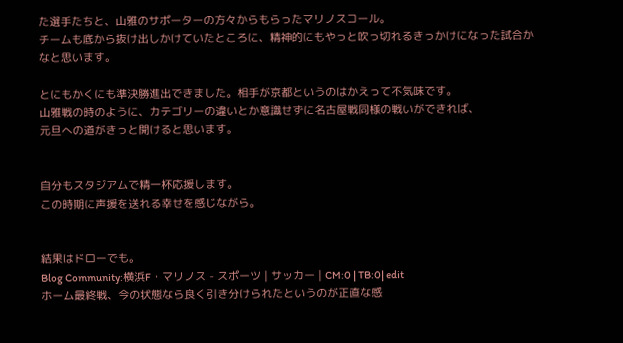た選手たちと、山雅のサポーターの方々からもらったマリノスコール。
チームも底から抜け出しかけていたところに、精神的にもやっと吹っ切れるきっかけになった試合かなと思います。

とにもかくにも準決勝進出できました。相手が京都というのはかえって不気味です。
山雅戦の時のように、カテゴリーの違いとか意識せずに名古屋戦同様の戦いができれば、
元旦への道がきっと開けると思います。


自分もスタジアムで精一杯応援します。
この時期に声援を送れる幸せを感じながら。


結果はドローでも。
Blog Community:横浜F・マリノス - スポーツ | サッカー | CM:0 | TB:0| edit
ホーム最終戦、今の状態なら良く引き分けられたというのが正直な感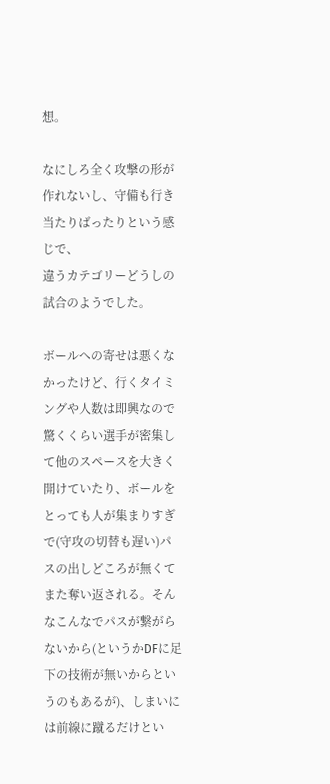想。

なにしろ全く攻撃の形が作れないし、守備も行き当たりばったりという感じで、
違うカテゴリーどうしの試合のようでした。

ボールへの寄せは悪くなかったけど、行くタイミングや人数は即興なので驚くくらい選手が密集して他のスペースを大きく開けていたり、ボールをとっても人が集まりすぎで(守攻の切替も遅い)パスの出しどころが無くてまた奪い返される。そんなこんなでパスが繋がらないから(というかDFに足下の技術が無いからというのもあるが)、しまいには前線に蹴るだけとい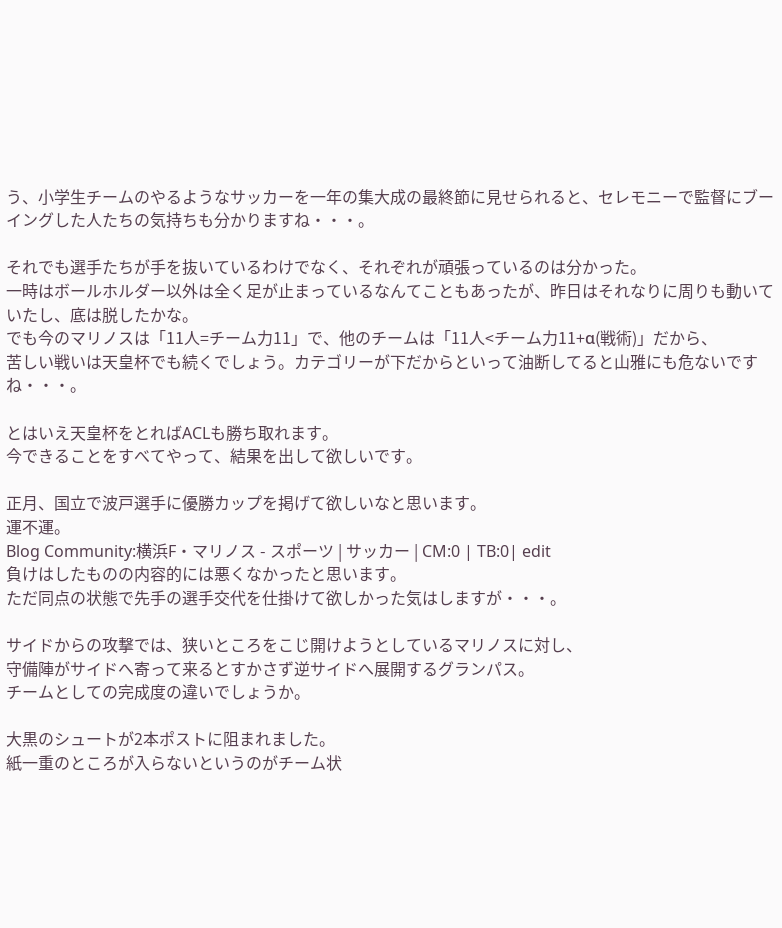う、小学生チームのやるようなサッカーを一年の集大成の最終節に見せられると、セレモニーで監督にブーイングした人たちの気持ちも分かりますね・・・。

それでも選手たちが手を抜いているわけでなく、それぞれが頑張っているのは分かった。
一時はボールホルダー以外は全く足が止まっているなんてこともあったが、昨日はそれなりに周りも動いていたし、底は脱したかな。
でも今のマリノスは「11人=チーム力11」で、他のチームは「11人<チーム力11+α(戦術)」だから、
苦しい戦いは天皇杯でも続くでしょう。カテゴリーが下だからといって油断してると山雅にも危ないですね・・・。

とはいえ天皇杯をとればACLも勝ち取れます。
今できることをすべてやって、結果を出して欲しいです。

正月、国立で波戸選手に優勝カップを掲げて欲しいなと思います。
運不運。
Blog Community:横浜F・マリノス - スポーツ | サッカー | CM:0 | TB:0| edit
負けはしたものの内容的には悪くなかったと思います。
ただ同点の状態で先手の選手交代を仕掛けて欲しかった気はしますが・・・。

サイドからの攻撃では、狭いところをこじ開けようとしているマリノスに対し、
守備陣がサイドへ寄って来るとすかさず逆サイドへ展開するグランパス。
チームとしての完成度の違いでしょうか。

大黒のシュートが2本ポストに阻まれました。
紙一重のところが入らないというのがチーム状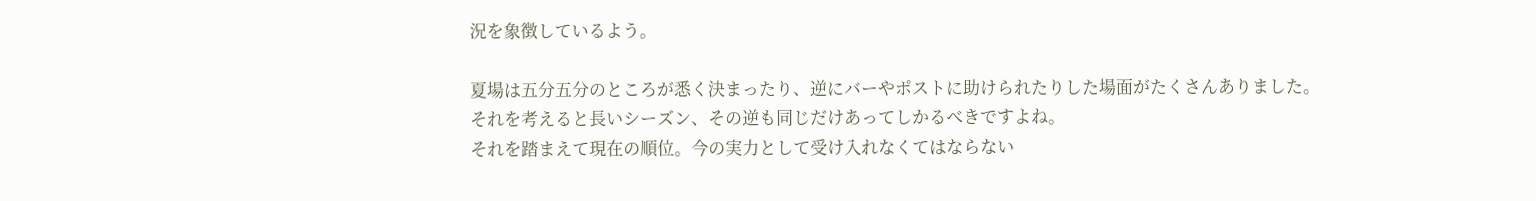況を象徴しているよう。

夏場は五分五分のところが悉く決まったり、逆にバーやポストに助けられたりした場面がたくさんありました。
それを考えると長いシーズン、その逆も同じだけあってしかるべきですよね。
それを踏まえて現在の順位。今の実力として受け入れなくてはならない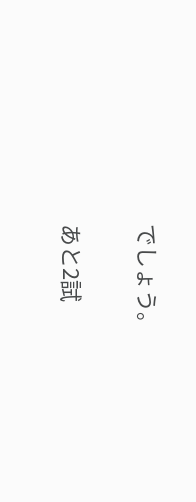でしょう。

あと2試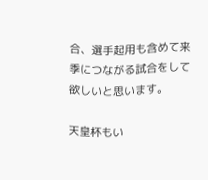合、選手起用も含めて来季につながる試合をして欲しいと思います。

天皇杯もい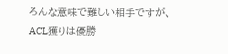ろんな意味で難しい相手ですが、ACL獲りは優勝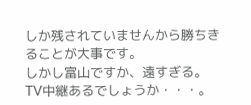しか残されていませんから勝ちきることが大事です。
しかし富山ですか、遠すぎる。TV中継あるでしょうか・・・。